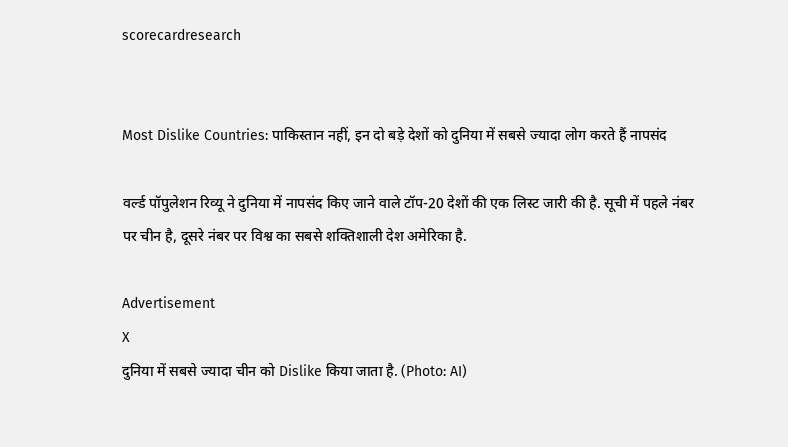scorecardresearch


Most Dislike Countries: पाकिस्तान नहीं, इन दो बड़े देशों को दुनिया में सबसे ज्यादा लोग करते हैं नापसंद

वर्ल्ड पॉपुलेशन रिव्यू ने दुनिया में नापसंद किए जाने वाले टॉप-20 देशों की एक लिस्ट जारी की है. सूची में पहले नंबर पर चीन है, दूसरे नंबर पर विश्व का सबसे शक्तिशाली देश अमेरिका है.

Advertisement
X
दुनिया में सबसे ज्यादा चीन को Dislike किया जाता है. (Photo: AI)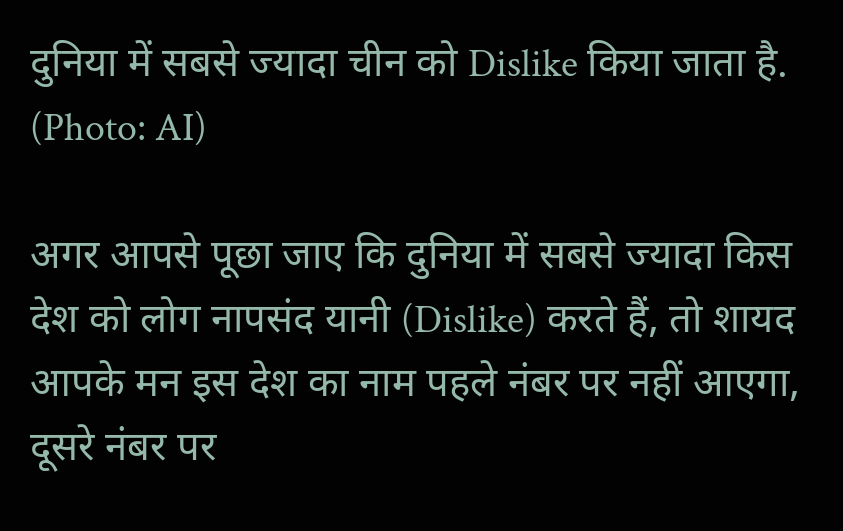दुनिया में सबसे ज्यादा चीन को Dislike किया जाता है. (Photo: AI)

अगर आपसे पूछा जाए कि दुनिया में सबसे ज्यादा किस देश को लोग नापसंद यानी (Dislike) करते हैं, तो शायद आपके मन इस देश का नाम पहले नंबर पर नहीं आएगा, दूसरे नंबर पर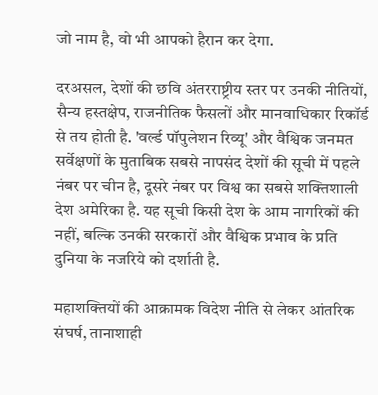जो नाम है, वो भी आपको हैरान कर देगा.

दरअसल, देशों की छवि अंतरराष्ट्रीय स्तर पर उनकी नीतियों, सैन्य हस्तक्षेप, राजनीतिक फैसलों और मानवाधिकार रिकॉर्ड से तय होती है. 'वर्ल्ड पॉपुलेशन रिव्यू' और वैश्विक जनमत सर्वेक्षणों के मुताबिक सबसे नापसंद देशों की सूची में पहले नंबर पर चीन है, दूसरे नंबर पर विश्व का सबसे शक्तिशाली देश अमेरिका है. यह सूची किसी देश के आम नागरिकों की नहीं, बल्कि उनकी सरकारों और वैश्विक प्रभाव के प्रति दुनिया के नजरिये को दर्शाती है.

महाशक्तियों की आक्रामक विदेश नीति से लेकर आंतरिक संघर्ष, तानाशाही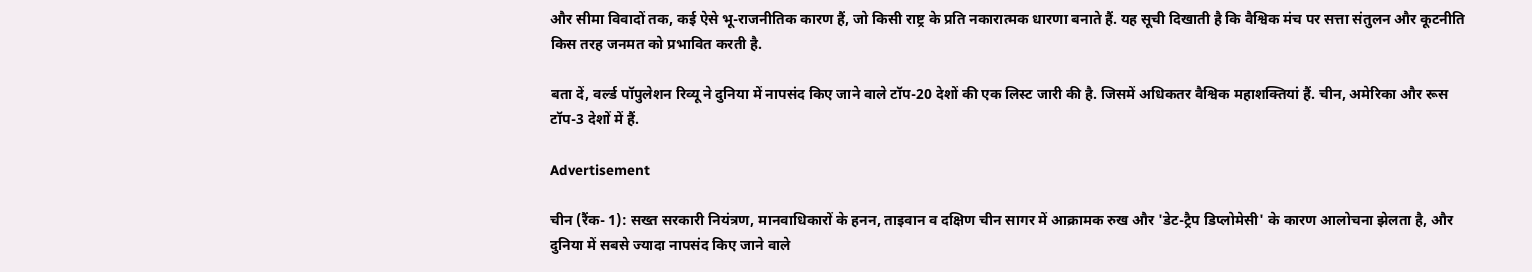और सीमा विवादों तक, कई ऐसे भू-राजनीतिक कारण हैं, जो किसी राष्ट्र के प्रति नकारात्मक धारणा बनाते हैं. यह सूची दिखाती है कि वैश्विक मंच पर सत्ता संतुलन और कूटनीति किस तरह जनमत को प्रभावित करती है.

बता दें, वर्ल्ड पॉपुलेशन रिव्यू ने दुनिया में नापसंद किए जाने वाले टॉप-20 देशों की एक लिस्ट जारी की है. जिसमें अधिकतर वैश्विक महाशक्तियां हैं. चीन, अमेरिका और रूस टॉप-3 देशों में हैं.

Advertisement

चीन (रैंक- 1): सख्त सरकारी नियंत्रण, मानवाधिकारों के हनन, ताइवान व दक्षिण चीन सागर में आक्रामक रुख और 'डेट-ट्रैप डिप्लोमेसी' के कारण आलोचना झेलता है, और दुनिया में सबसे ज्यादा नापसंद किए जाने वाले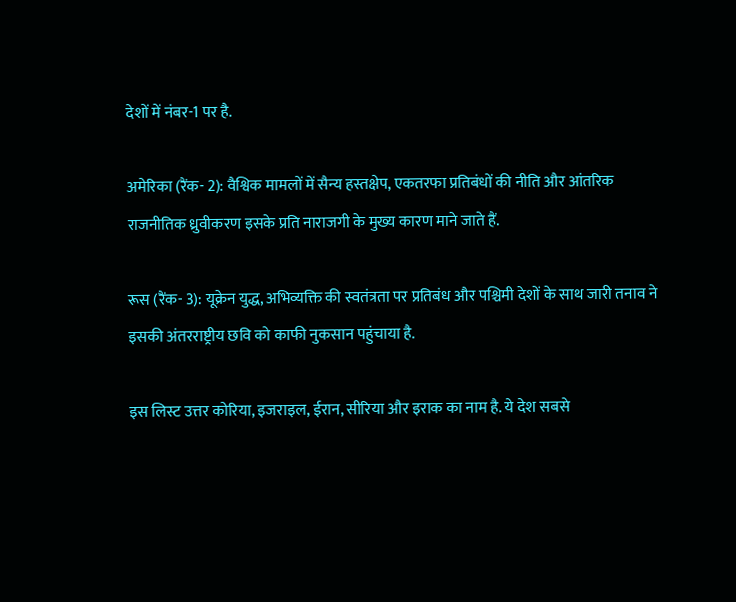देशों में नंबर-1 पर है.

अमेरिका (रैंक- 2): वैश्विक मामलों में सैन्य हस्तक्षेप, एकतरफा प्रतिबंधों की नीति और आंतरिक राजनीतिक ध्रुवीकरण इसके प्रति नाराजगी के मुख्य कारण माने जाते हैं.

रूस (रैंक- 3): यूक्रेन युद्ध, अभिव्यक्ति की स्वतंत्रता पर प्रतिबंध और पश्चिमी देशों के साथ जारी तनाव ने इसकी अंतरराष्ट्रीय छवि को काफी नुकसान पहुंचाया है.

इस लिस्ट उत्तर कोरिया, इजराइल, ईरान, सीरिया और इराक का नाम है. ये देश सबसे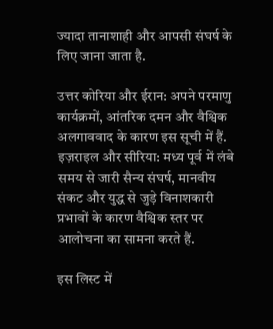ज्यादा तानाशाही और आपसी संघर्ष के लिए जाना जाता है.

उत्तर कोरिया और ईरान: अपने परमाणु कार्यक्रमों, आंतरिक दमन और वैश्विक अलगाववाद के कारण इस सूची में हैं.
इज़राइल और सीरिया: मध्य पूर्व में लंबे समय से जारी सैन्य संघर्ष, मानवीय संकट और युद्ध से जुड़े विनाशकारी प्रभावों के कारण वैश्विक स्तर पर आलोचना का सामना करते हैं.

इस लिस्ट में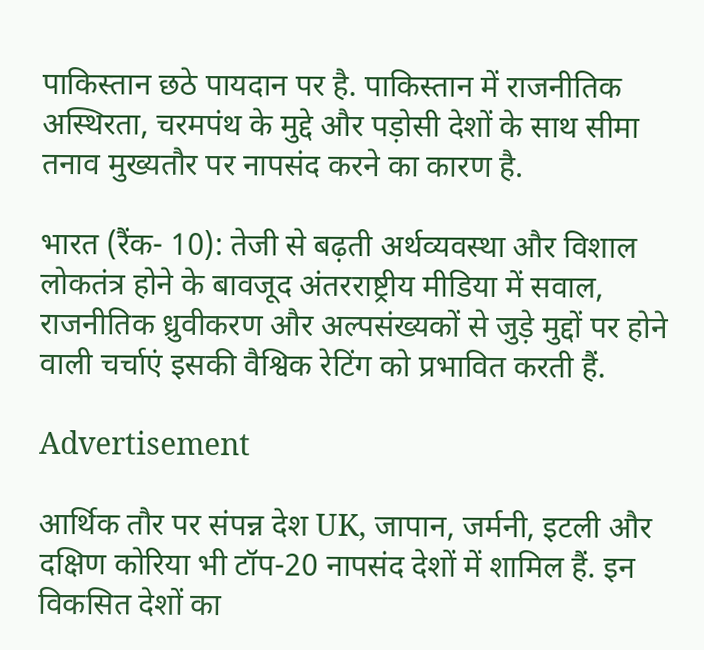पाकिस्तान छठे पायदान पर है. पाकिस्तान में राजनीतिक अस्थिरता, चरमपंथ के मुद्दे और पड़ोसी देशों के साथ सीमा तनाव मुख्यतौर पर नापसंद करने का कारण है.

भारत (रैंक- 10): तेजी से बढ़ती अर्थव्यवस्था और विशाल लोकतंत्र होने के बावजूद अंतरराष्ट्रीय मीडिया में सवाल, राजनीतिक ध्रुवीकरण और अल्पसंख्यकों से जुड़े मुद्दों पर होने वाली चर्चाएं इसकी वैश्विक रेटिंग को प्रभावित करती हैं.

Advertisement

आर्थिक तौर पर संपन्न देश UK, जापान, जर्मनी, इटली और दक्षिण कोरिया भी टॉप-20 नापसंद देशों में शामिल हैं. इन विकसित देशों का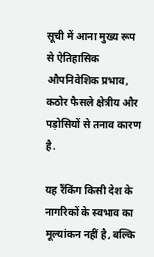सूची में आना मुख्य रूप से ऐतिहासिक औपनिवेशिक प्रभाव, कठोर फैसले क्षेत्रीय और पड़ोसियों से तनाव कारण है.

यह रैंकिंग किसी देश के नागरिकों के स्वभाव का मूल्यांकन नहीं है, बल्कि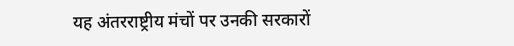यह अंतरराष्ट्रीय मंचों पर उनकी सरकारों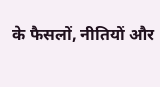के फैसलों, नीतियों और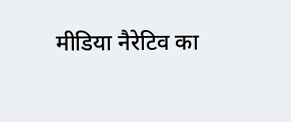मीडिया नैरेटिव का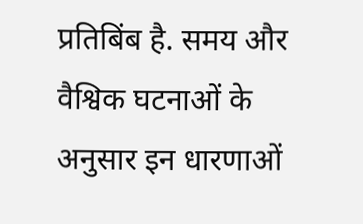प्रतिबिंब है. समय और वैश्विक घटनाओं के अनुसार इन धारणाओं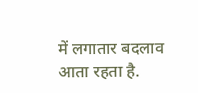में लगातार बदलाव आता रहता है.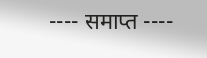---- समाप्त ----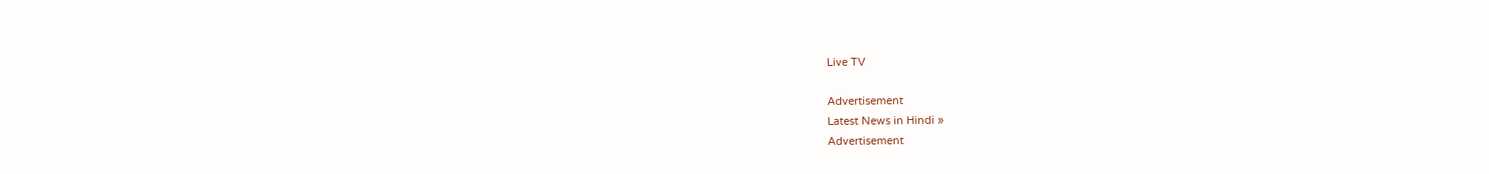Live TV

Advertisement
Latest News in Hindi »
Advertisement